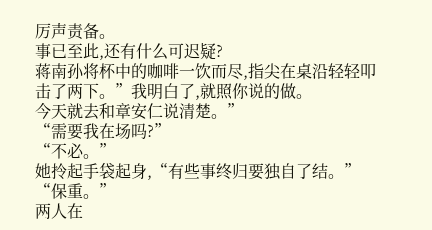厉声责备。
事已至此,还有什么可迟疑?
蒋南孙将杯中的咖啡一饮而尽,指尖在桌沿轻轻叩击了两下。”我明白了,就照你说的做。
今天就去和章安仁说清楚。”
“需要我在场吗?”
“不必。”
她拎起手袋起身,“有些事终归要独自了结。”
“保重。”
两人在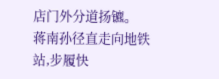店门外分道扬镳。
蒋南孙径直走向地铁站,步履快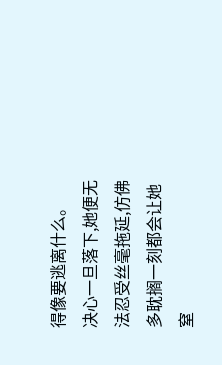得像要逃离什么。
决心一旦落下,她便无法忍受丝毫拖延,仿佛多耽搁一刻都会让她窒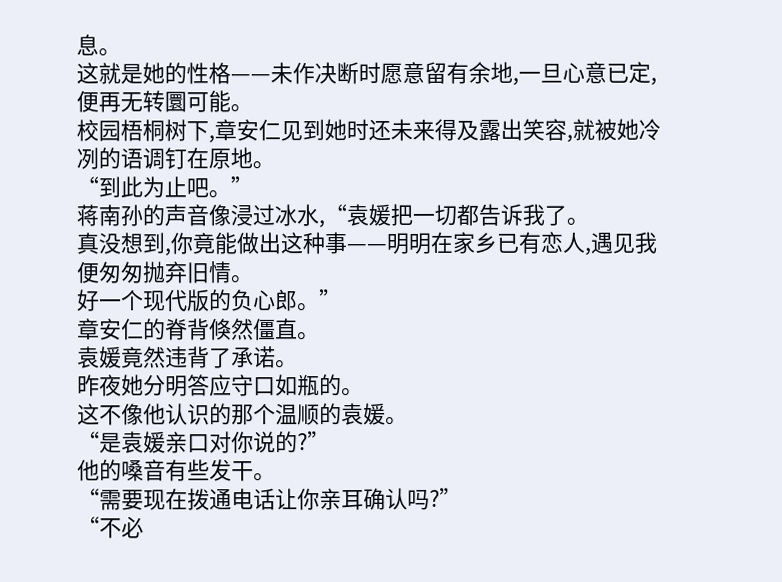息。
这就是她的性格——未作决断时愿意留有余地,一旦心意已定,便再无转圜可能。
校园梧桐树下,章安仁见到她时还未来得及露出笑容,就被她冷冽的语调钉在原地。
“到此为止吧。”
蒋南孙的声音像浸过冰水,“袁媛把一切都告诉我了。
真没想到,你竟能做出这种事——明明在家乡已有恋人,遇见我便匆匆抛弃旧情。
好一个现代版的负心郎。”
章安仁的脊背倏然僵直。
袁媛竟然违背了承诺。
昨夜她分明答应守口如瓶的。
这不像他认识的那个温顺的袁媛。
“是袁媛亲口对你说的?”
他的嗓音有些发干。
“需要现在拨通电话让你亲耳确认吗?”
“不必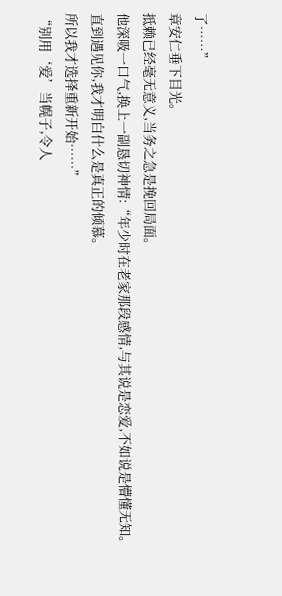了……”
章安仁垂下目光。
抵赖已经毫无意义,当务之急是挽回局面。
他深吸一口气,换上一副恳切神情:“年少时在老家那段感情,与其说是恋爱,不如说是懵懂无知。
直到遇见你,我才明白什么是真正的倾慕。
所以我才选择重新开始……”
“别用‘爱’当幌子,令人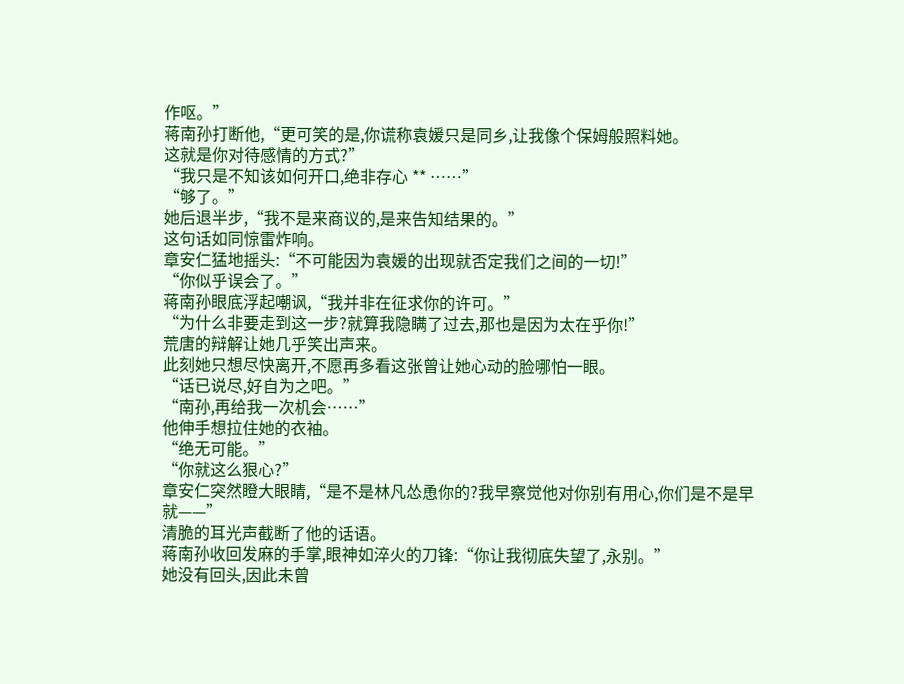作呕。”
蒋南孙打断他,“更可笑的是,你谎称袁媛只是同乡,让我像个保姆般照料她。
这就是你对待感情的方式?”
“我只是不知该如何开口,绝非存心 ** ……”
“够了。”
她后退半步,“我不是来商议的,是来告知结果的。”
这句话如同惊雷炸响。
章安仁猛地摇头:“不可能因为袁媛的出现就否定我们之间的一切!”
“你似乎误会了。”
蒋南孙眼底浮起嘲讽,“我并非在征求你的许可。”
“为什么非要走到这一步?就算我隐瞒了过去,那也是因为太在乎你!”
荒唐的辩解让她几乎笑出声来。
此刻她只想尽快离开,不愿再多看这张曾让她心动的脸哪怕一眼。
“话已说尽,好自为之吧。”
“南孙,再给我一次机会……”
他伸手想拉住她的衣袖。
“绝无可能。”
“你就这么狠心?”
章安仁突然瞪大眼睛,“是不是林凡怂恿你的?我早察觉他对你别有用心,你们是不是早就——”
清脆的耳光声截断了他的话语。
蒋南孙收回发麻的手掌,眼神如淬火的刀锋:“你让我彻底失望了,永别。”
她没有回头,因此未曾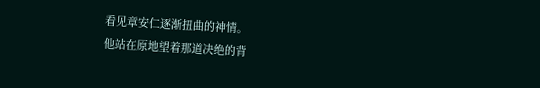看见章安仁逐渐扭曲的神情。
他站在原地望着那道决绝的背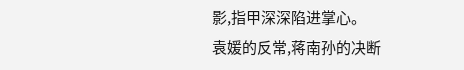影,指甲深深陷进掌心。
袁媛的反常,蒋南孙的决断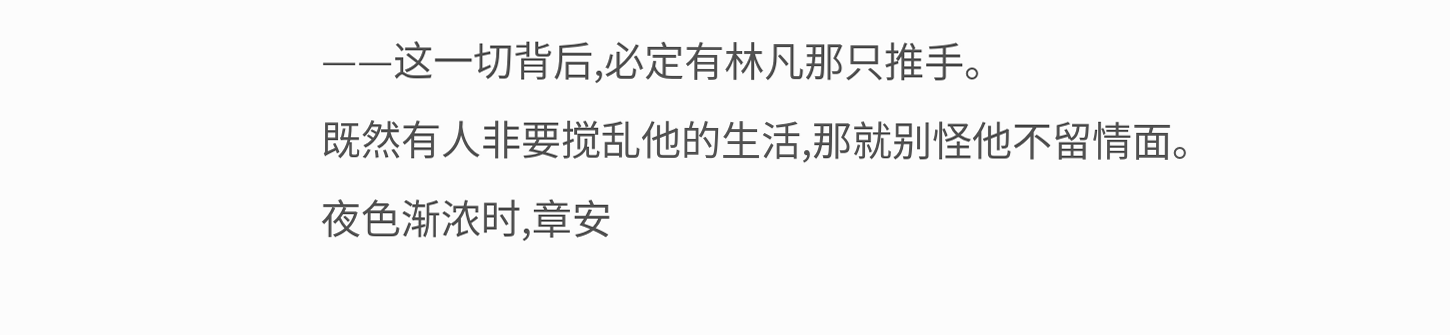——这一切背后,必定有林凡那只推手。
既然有人非要搅乱他的生活,那就别怪他不留情面。
夜色渐浓时,章安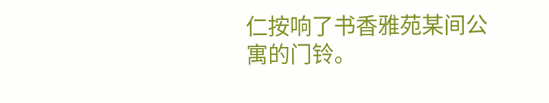仁按响了书香雅苑某间公寓的门铃。